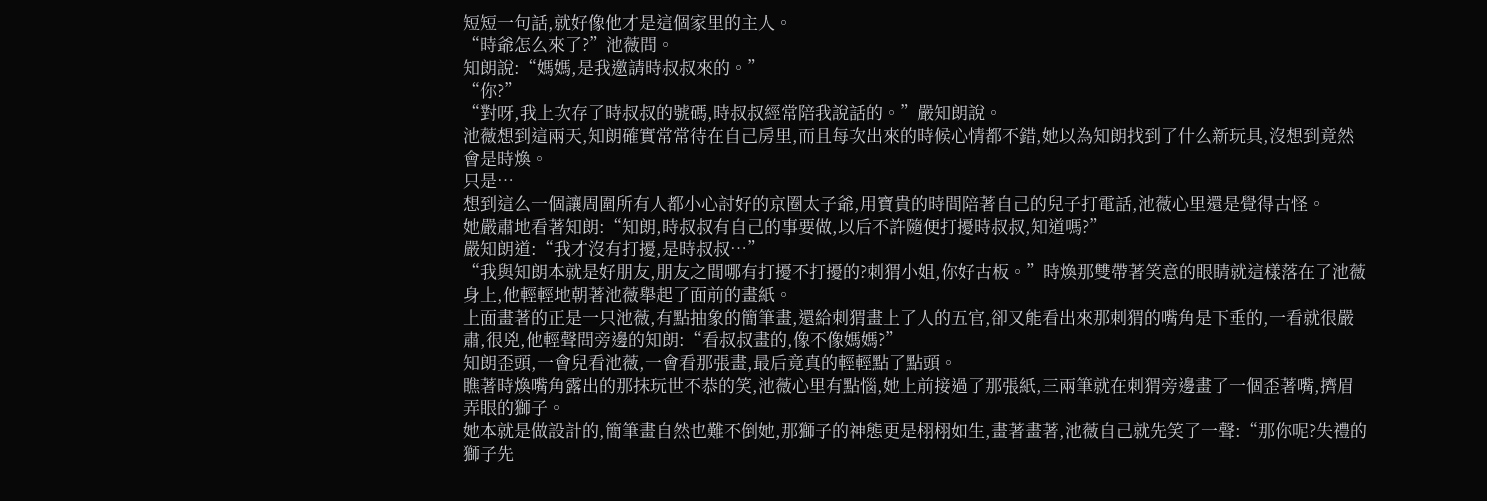短短一句話,就好像他才是這個家里的主人。
“時爺怎么來了?”池薇問。
知朗說:“媽媽,是我邀請時叔叔來的。”
“你?”
“對呀,我上次存了時叔叔的號碼,時叔叔經常陪我說話的。”嚴知朗說。
池薇想到這兩天,知朗確實常常待在自己房里,而且每次出來的時候心情都不錯,她以為知朗找到了什么新玩具,沒想到竟然會是時煥。
只是…
想到這么一個讓周圍所有人都小心討好的京圈太子爺,用寶貴的時間陪著自己的兒子打電話,池薇心里還是覺得古怪。
她嚴肅地看著知朗:“知朗,時叔叔有自己的事要做,以后不許隨便打擾時叔叔,知道嗎?”
嚴知朗道:“我才沒有打擾,是時叔叔…”
“我與知朗本就是好朋友,朋友之間哪有打擾不打擾的?刺猬小姐,你好古板。”時煥那雙帶著笑意的眼睛就這樣落在了池薇身上,他輕輕地朝著池薇舉起了面前的畫紙。
上面畫著的正是一只池薇,有點抽象的簡筆畫,還給刺猬畫上了人的五官,卻又能看出來那刺猬的嘴角是下垂的,一看就很嚴肅,很兇,他輕聲問旁邊的知朗:“看叔叔畫的,像不像媽媽?”
知朗歪頭,一會兒看池薇,一會看那張畫,最后竟真的輕輕點了點頭。
瞧著時煥嘴角露出的那抹玩世不恭的笑,池薇心里有點惱,她上前接過了那張紙,三兩筆就在刺猬旁邊畫了一個歪著嘴,擠眉弄眼的獅子。
她本就是做設計的,簡筆畫自然也難不倒她,那獅子的神態更是栩栩如生,畫著畫著,池薇自己就先笑了一聲:“那你呢?失禮的獅子先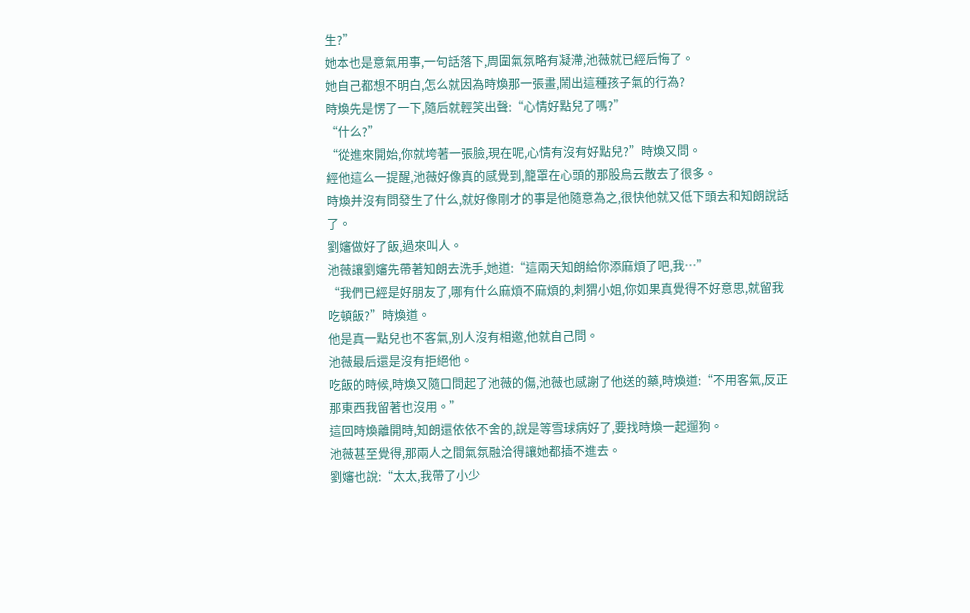生?”
她本也是意氣用事,一句話落下,周圍氣氛略有凝滯,池薇就已經后悔了。
她自己都想不明白,怎么就因為時煥那一張畫,鬧出這種孩子氣的行為?
時煥先是愣了一下,隨后就輕笑出聲:“心情好點兒了嗎?”
“什么?”
“從進來開始,你就垮著一張臉,現在呢,心情有沒有好點兒?”時煥又問。
經他這么一提醒,池薇好像真的感覺到,籠罩在心頭的那股烏云散去了很多。
時煥并沒有問發生了什么,就好像剛才的事是他隨意為之,很快他就又低下頭去和知朗說話了。
劉嬸做好了飯,過來叫人。
池薇讓劉嬸先帶著知朗去洗手,她道:“這兩天知朗給你添麻煩了吧,我…”
“我們已經是好朋友了,哪有什么麻煩不麻煩的,刺猬小姐,你如果真覺得不好意思,就留我吃頓飯?”時煥道。
他是真一點兒也不客氣,別人沒有相邀,他就自己問。
池薇最后還是沒有拒絕他。
吃飯的時候,時煥又隨口問起了池薇的傷,池薇也感謝了他送的藥,時煥道:“不用客氣,反正那東西我留著也沒用。”
這回時煥離開時,知朗還依依不舍的,說是等雪球病好了,要找時煥一起遛狗。
池薇甚至覺得,那兩人之間氣氛融洽得讓她都插不進去。
劉嬸也說:“太太,我帶了小少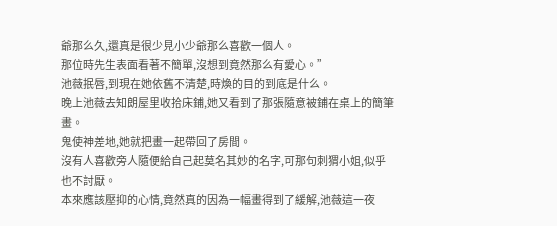爺那么久,還真是很少見小少爺那么喜歡一個人。
那位時先生表面看著不簡單,沒想到竟然那么有愛心。”
池薇抿唇,到現在她依舊不清楚,時煥的目的到底是什么。
晚上池薇去知朗屋里收拾床鋪,她又看到了那張隨意被鋪在桌上的簡筆畫。
鬼使神差地,她就把畫一起帶回了房間。
沒有人喜歡旁人隨便給自己起莫名其妙的名字,可那句刺猬小姐,似乎也不討厭。
本來應該壓抑的心情,竟然真的因為一幅畫得到了緩解,池薇這一夜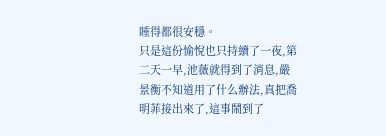睡得都很安穩。
只是這份愉悅也只持續了一夜,第二天一早,池薇就得到了消息,嚴景衡不知道用了什么辦法,真把喬明菲接出來了,這事鬧到了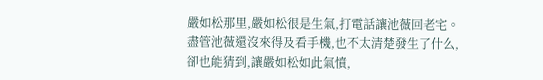嚴如松那里,嚴如松很是生氣,打電話讓池薇回老宅。
盡管池薇還沒來得及看手機,也不太清楚發生了什么,卻也能猜到,讓嚴如松如此氣憤,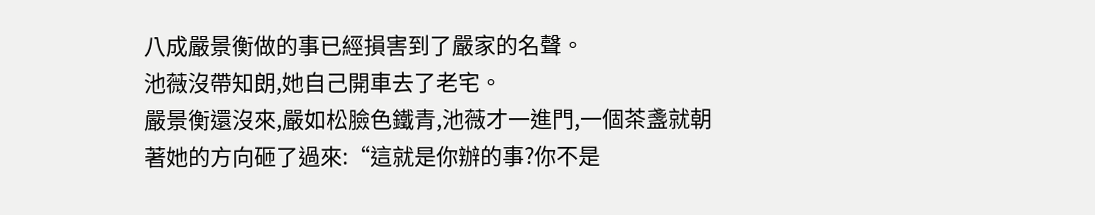八成嚴景衡做的事已經損害到了嚴家的名聲。
池薇沒帶知朗,她自己開車去了老宅。
嚴景衡還沒來,嚴如松臉色鐵青,池薇才一進門,一個茶盞就朝著她的方向砸了過來:“這就是你辦的事?你不是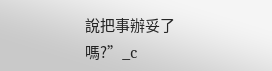說把事辦妥了嗎?”_c